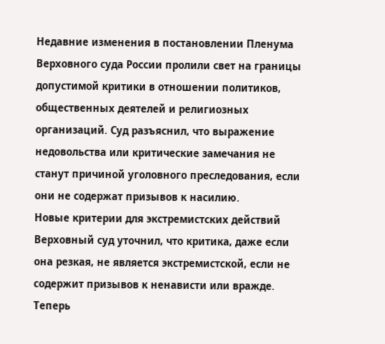Недавние изменения в постановлении Пленума Верховного суда России пролили свет на границы допустимой критики в отношении политиков, общественных деятелей и религиозных организаций. Суд разъяснил, что выражение недовольства или критические замечания не станут причиной уголовного преследования, если они не содержат призывов к насилию.
Новые критерии для экстремистских действий
Верховный суд уточнил, что критика, даже если она резкая, не является экстремистской, если не содержит призывов к ненависти или вражде. Теперь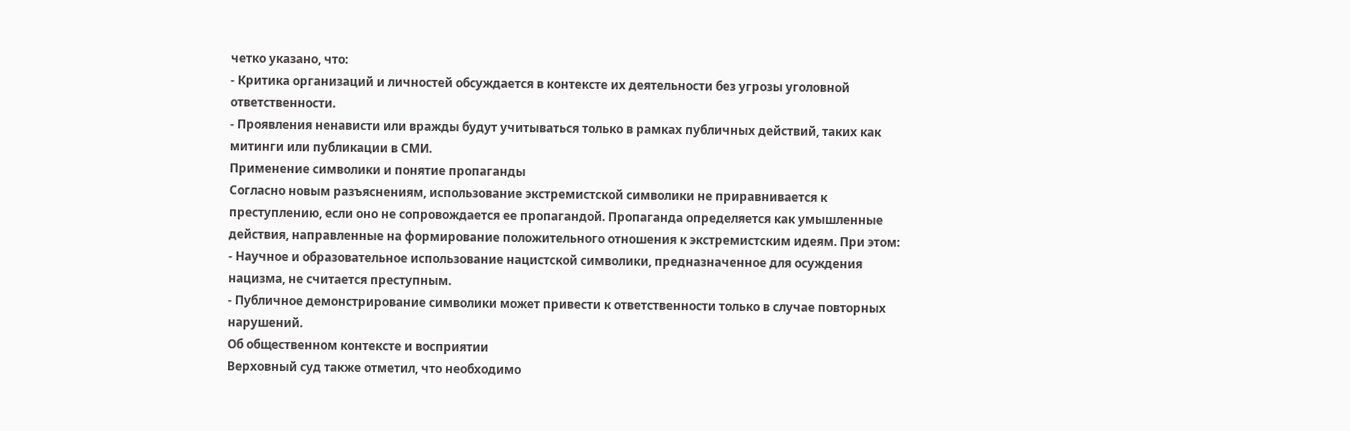четко указано, что:
- Критика организаций и личностей обсуждается в контексте их деятельности без угрозы уголовной ответственности.
- Проявления ненависти или вражды будут учитываться только в рамках публичных действий, таких как митинги или публикации в СМИ.
Применение символики и понятие пропаганды
Согласно новым разъяснениям, использование экстремистской символики не приравнивается к преступлению, если оно не сопровождается ее пропагандой. Пропаганда определяется как умышленные действия, направленные на формирование положительного отношения к экстремистским идеям. При этом:
- Научное и образовательное использование нацистской символики, предназначенное для осуждения нацизма, не считается преступным.
- Публичное демонстрирование символики может привести к ответственности только в случае повторных нарушений.
Об общественном контексте и восприятии
Верховный суд также отметил, что необходимо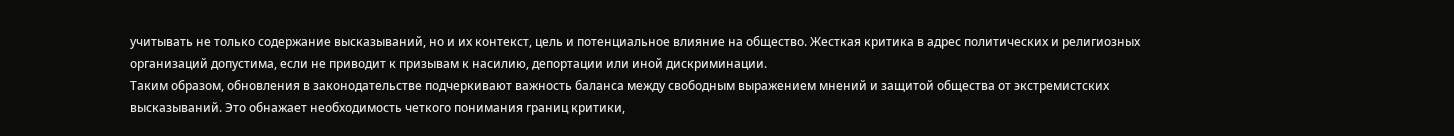учитывать не только содержание высказываний, но и их контекст, цель и потенциальное влияние на общество. Жесткая критика в адрес политических и религиозных организаций допустима, если не приводит к призывам к насилию, депортации или иной дискриминации.
Таким образом, обновления в законодательстве подчеркивают важность баланса между свободным выражением мнений и защитой общества от экстремистских высказываний. Это обнажает необходимость четкого понимания границ критики,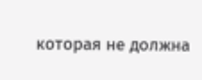которая не должна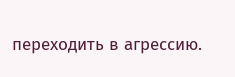переходить в агрессию.